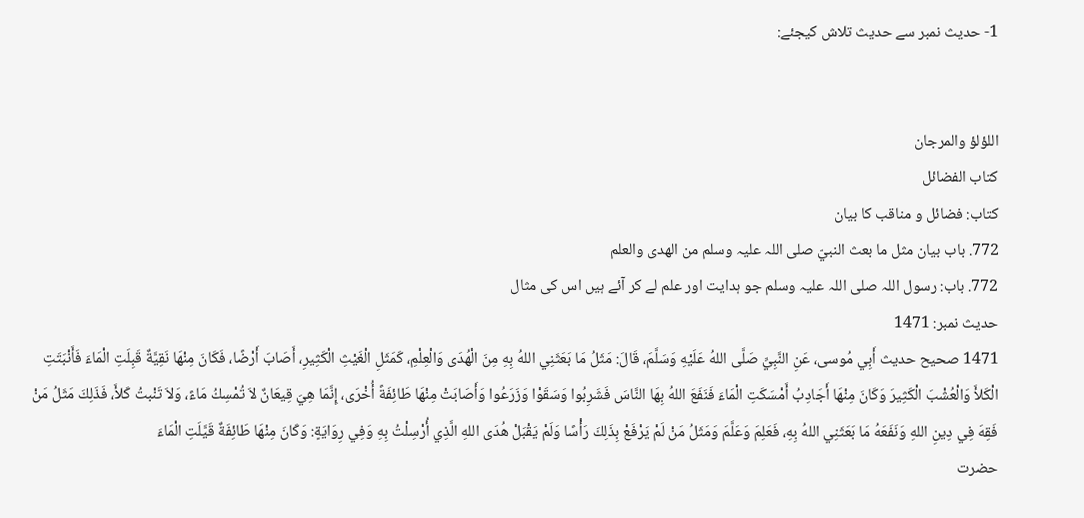1- حدیث نمبر سے حدیث تلاش کیجئے:


اللؤلؤ والمرجان
كتاب الفضائل
کتاب: فضائل و مناقب کا بیان
772. باب بيان مثل ما بعث النبيّ صلی اللہ علیہ وسلم من الهدى والعلم
772. باب: رسول اللہ صلی اللہ علیہ وسلم جو ہدایت اور علم لے کر آئے ہیں اس کی مثال
حدیث نمبر: 1471
1471 صحيح حديث أَبِي مُوسى، عَنِ النَّبِيِّ صَلَّى اللهُ عَلَيْهِ وَسَلَّمَ، قَالَ: مَثَلُ مَا بَعَثَنِي اللهُ بِهِ مِنَ الْهُدَى وَالْعِلْمِ، كَمَثَلِ الْغَيْثِ الْكَثِيرِ، أَصَابَ أَرْضًا، فَكَانَ مِنْهَا نَقِيَّةٌ قَبِلَتِ الْمَاءَ فَأَنْبَتَتِ الْكَلأَ وَالْعُشْبَ الْكَثِيرَ وَكَانَ مِنْهَا أَجَادِبُ أَمْسَكَتِ الْمَاءَ فَنَفَعَ اللهُ بِهَا النَّاسَ فَشَرِبُوا وَسَقَوْا وَزَرَعُوا وَأَصَابَتْ مِنْهَا طَائِفَةً أُخْرَى، إِنَّمَا هِيَ قِيعَانٌ لاَ تُمْسِكُ مَاءً، وَلاَ تَنْبتُ كَلأَ، فَذَلِكَ مَثَلُ مَنْ فَقِهَ فِي دِينِ اللهِ وَنَفَعَهُ مَا بَعَثَنِي اللهُ بِهِ، فَعَلِمَ وَعَلَّمَ وَمَثَلُ مَنْ لَمْ يَرْفَعْ بِذَلِكَ رَأْسًا وَلَمْ يَقْبَلْ هُدَى اللهِ الَّذِي أُرْسِلْتُ بِهِ وَفِي رِوَايَةٍ: وَكَانَ مِنْهَا طَائِفَةٌ قَيَّلَتِ الْمَاءَ
حضرت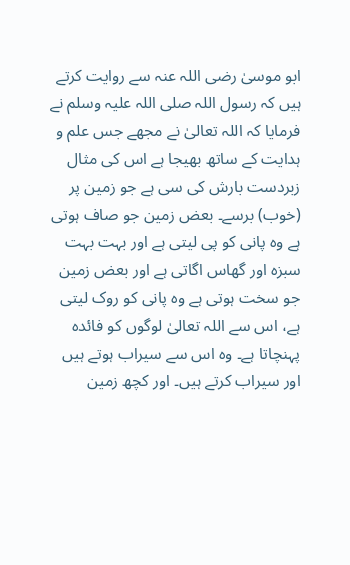ابو موسیٰ رضی اللہ عنہ سے روایت کرتے ہیں کہ رسول اللہ صلی اللہ علیہ وسلم نے فرمایا کہ اللہ تعالیٰ نے مجھے جس علم و ہدایت کے ساتھ بھیجا ہے اس کی مثال زبردست بارش کی سی ہے جو زمین پر (خوب) برسے۔ بعض زمین جو صاف ہوتی ہے وہ پانی کو پی لیتی ہے اور بہت بہت سبزہ اور گھاس اگاتی ہے اور بعض زمین جو سخت ہوتی ہے وہ پانی کو روک لیتی ہے، اس سے اللہ تعالیٰ لوگوں کو فائدہ پہنچاتا ہے۔ وہ اس سے سیراب ہوتے ہیں اور سیراب کرتے ہیں۔ اور کچھ زمین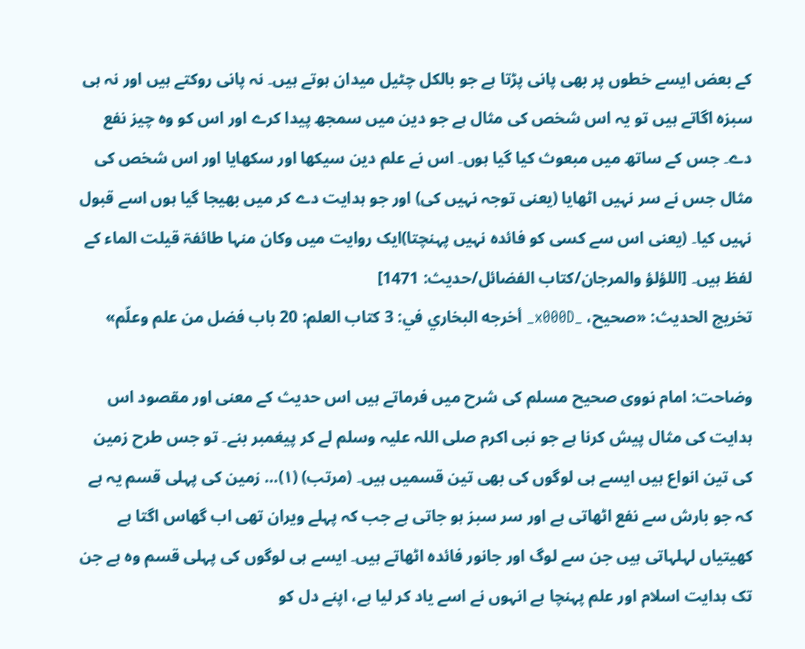کے بعض ایسے خطوں پر بھی پانی پڑتا ہے جو بالکل چٹیل میدان ہوتے ہیں۔ نہ پانی روکتے ہیں اور نہ ہی سبزہ اگاتے ہیں تو یہ اس شخص کی مثال ہے جو دین میں سمجھ پیدا کرے اور اس کو وہ چیز نفع دے۔ جس کے ساتھ میں مبعوث کیا گیا ہوں۔ اس نے علم دین سیکھا اور سکھایا اور اس شخص کی مثال جس نے سر نہیں اٹھایا (یعنی توجہ نہیں کی) اور جو ہدایت دے کر میں بھیجا گیا ہوں اسے قبول نہیں کیا۔ (یعنی اس سے کسی کو فائدہ نہیں پہنچتا)ایک روایت میں وکان منہا طائفۃ قیلت الماء کے لفظ ہیں۔ [اللؤلؤ والمرجان/كتاب الفضائل/حدیث: 1471]
تخریج الحدیث: «صحیح، _x000D_ أخرجه البخاري في: 3 كتاب العلم: 20 باب فضل من علم وعلّم»

وضاحت: امام نووی صحیح مسلم کی شرح میں فرماتے ہیں اس حدیث کے معنی اور مقصود اس ہدایت کی مثال پیش کرنا ہے جو نبی اکرم صلی اللہ علیہ وسلم لے کر پیغمبر بنے۔ تو جس طرح زمین کی تین انواع ہیں ایسے ہی لوگوں کی بھی تین قسمیں ہیں۔ (مرتب) (۱)… زمین کی پہلی قسم یہ ہے کہ جو بارش سے نفع اٹھاتی ہے اور سر سبز ہو جاتی ہے جب کہ پہلے ویران تھی اب گھاس اگتا ہے کھیتیاں لہلہاتی ہیں جن سے لوگ اور جانور فائدہ اٹھاتے ہیں۔ ایسے ہی لوگوں کی پہلی قسم وہ ہے جن تک ہدایت اسلام اور علم پہنچا ہے انہوں نے اسے یاد کر لیا ہے، اپنے دل کو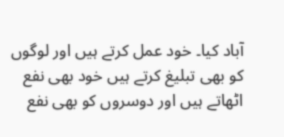آباد کیا۔ خود عمل کرتے ہیں اور لوگوں کو بھی تبلیغ کرتے ہیں خود بھی نفع اٹھاتے ہیں اور دوسروں کو بھی نفع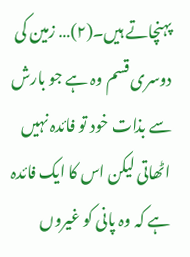پہنچاتے ہیں۔(۲)… زمین کی دوسری قسم وہ ہے جو بارش سے بذات خود تو فائدہ نہیں اٹھاتی لیکن اس کا ایک فائدہ ہے کہ وہ پانی کو غیروں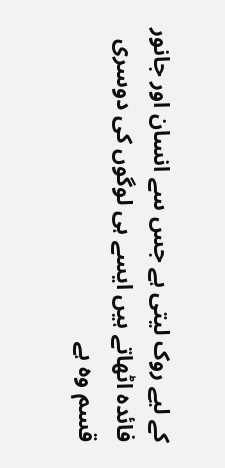کے لیے روک لیتی ہے جس سے انسان اور جانور فائدہ اٹھاتے ہیں ایسے ہی لوگوں کی دوسری قسم وہ ہے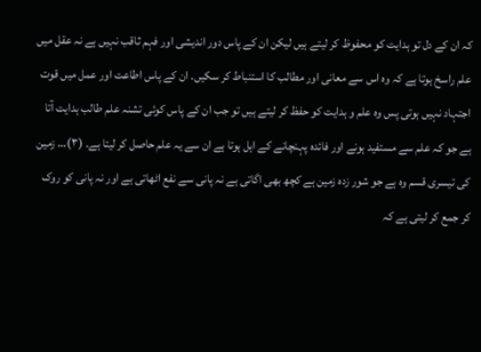کہ ان کے دل تو ہدایت کو محفوظ کر لیتے ہیں لیکن ان کے پاس دور اندیشی اور فہم ثاقب نہیں ہے نہ عقل میں علم راسخ ہوتا ہے کہ وہ اس سے معانی اور مطالب کا استنباط کر سکیں۔ ان کے پاس اطاعت اور عمل میں قوت اجتہاد نہیں ہوتی پس وہ علم و ہدایت کو حفظ کر لیتے ہیں تو جب ان کے پاس کوئی تشنہ علم طالب ہدایت آتا ہے جو کہ علم سے مستفید ہونے اور فائدہ پہنچانے کے اہل ہوتا ہے ان سے یہ علم حاصل کر لیتا ہے۔ (۳)… زمین کی تیسری قسم وہ ہے جو شور زدہ زمین ہے کچھ بھی اگاتی ہے نہ پانی سے نفع اٹھاتی ہے اور نہ پانی کو روک کر جمع کر لیتی ہے کہ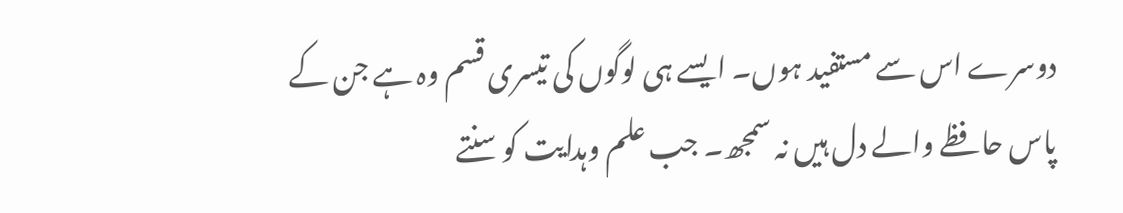دوسرے اس سے مستفید ہوں۔ ایسے ہی لوگوں کی تیسری قسم وہ ہے جن کے پاس حافظے والے دل ہیں نہ سمجھ۔ جب علم وہدایت کو سنتے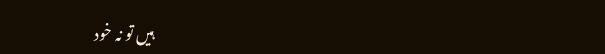ہیں تو نہ خود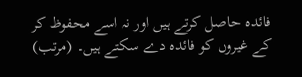فائدہ حاصل کرتے ہیں اور نہ اسے محفوظ کر کے غیروں کو فائدہ دے سکتے ہیں۔ (مرتب)